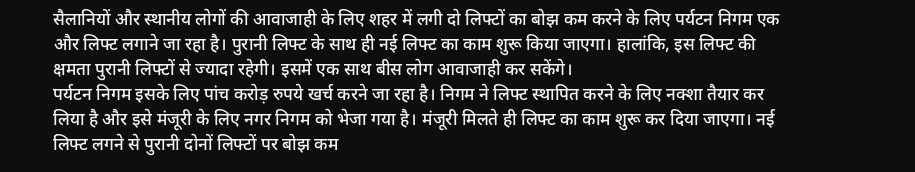सैलानियों और स्थानीय लोगों की आवाजाही के लिए शहर में लगी दो लिफ्टों का बोझ कम करने के लिए पर्यटन निगम एक और लिफ्ट लगाने जा रहा है। पुरानी लिफ्ट के साथ ही नई लिफ्ट का काम शुरू किया जाएगा। हालांकि, इस लिफ्ट की क्षमता पुरानी लिफ्टों से ज्यादा रहेगी। इसमें एक साथ बीस लोग आवाजाही कर सकेंगे।
पर्यटन निगम इसके लिए पांच करोड़ रुपये खर्च करने जा रहा है। निगम ने लिफ्ट स्थापित करने के लिए नक्शा तैयार कर लिया है और इसे मंजूरी के लिए नगर निगम को भेजा गया है। मंजूरी मिलते ही लिफ्ट का काम शुरू कर दिया जाएगा। नई लिफ्ट लगने से पुरानी दोनों लिफ्टों पर बोझ कम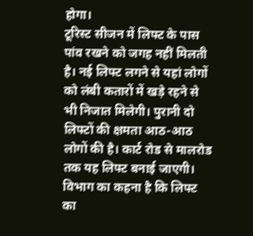होगा।
टूरिस्ट सीजन में लिफ्ट के पास पांव रखने को जगह नहीं मिलती है। नई लिफ्ट लगने से यहां लोगों को लंबी कतारों में खड़े रहने से भी निजात मिलेगी। पुरानी दो लिफ्टों की क्षमता आठ-आठ लोगों की है। कार्ट रोड से मालरोड तक यह लिफ्ट बनाई जाएगी। विभाग का कहना है कि लिफ्ट का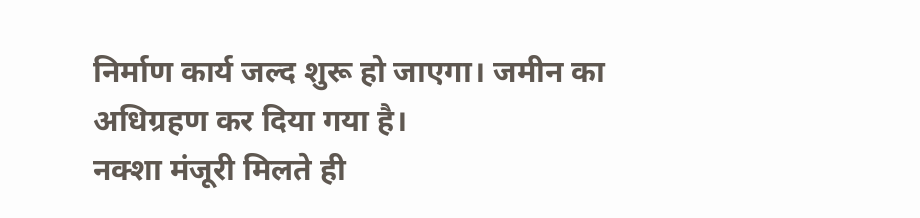निर्माण कार्य जल्द शुरू हो जाएगा। जमीन का अधिग्रहण कर दिया गया है।
नक्शा मंजूरी मिलते ही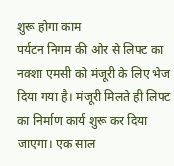शुरू होगा काम
पर्यटन निगम की ओर से लिफ्ट का नक्शा एमसी को मंजूरी के लिए भेज दिया गया है। मंजूरी मिलते ही लिफ्ट का निर्माण कार्य शुरू कर दिया जाएगा। एक साल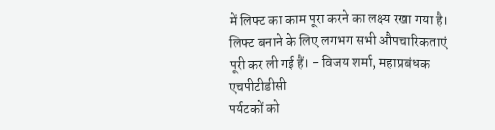में लिफ्ट का काम पूरा करने का लक्ष्य रखा गया है। लिफ्ट बनाने के लिए लगभग सभी औपचारिकताएं पूरी कर ली गई हैं। - विजय शर्मा, महाप्रबंधक एचपीटीडीसी
पर्यटकों को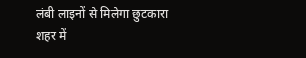लंबी लाइनों से मिलेगा छुटकारा
शहर में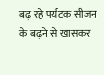बढ़ रहे पर्यटक सीजन के बढ़ने से खासकर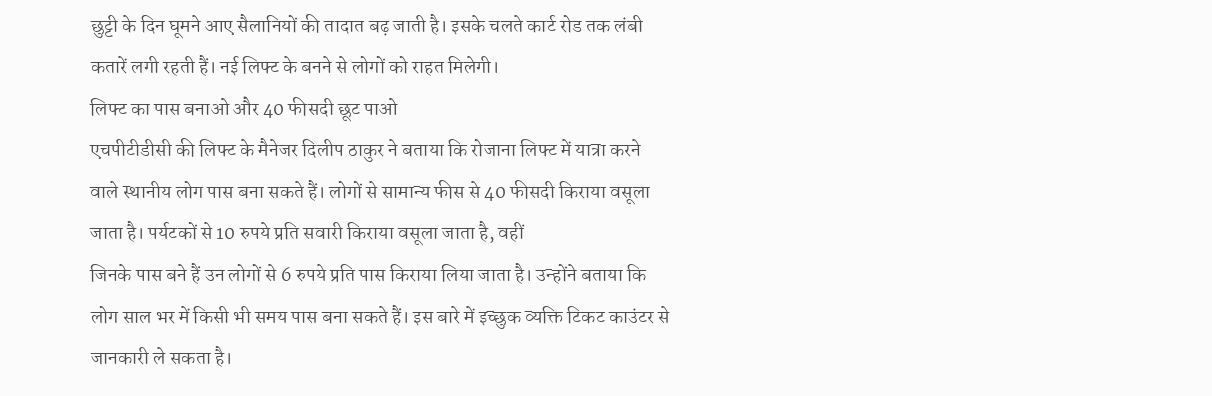छुट्टी के दिन घूमने आए सैलानियों की तादात बढ़ जाती है। इसके चलते कार्ट रोड तक लंबी कतारें लगी रहती हैं। नई लिफ्ट के बनने से लोगों को राहत मिलेगी।
लिफ्ट का पास बनाओ और 40 फीसदी छूट पाओ
एचपीटीडीसी की लिफ्ट के मैनेजर दिलीप ठाकुर ने बताया कि रोजाना लिफ्ट में यात्रा करने वाले स्थानीय लोग पास बना सकते हैं। लोगों से सामान्य फीस से 40 फीसदी किराया वसूला जाता है। पर्यटकों से 10 रुपये प्रति सवारी किराया वसूला जाता है, वहीं
जिनके पास बने हैं उन लोगों से 6 रुपये प्रति पास किराया लिया जाता है। उन्होंने बताया कि लोग साल भर में किसी भी समय पास बना सकते हैं। इस बारे में इच्छुक व्यक्ति टिकट काउंटर से जानकारी ले सकता है।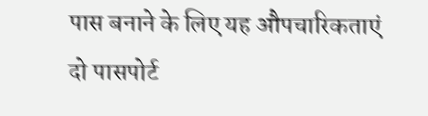पास बनाने के लिए यह औपचारिकताएं
दो पासपोर्ट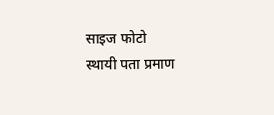साइज फोटो
स्थायी पता प्रमाण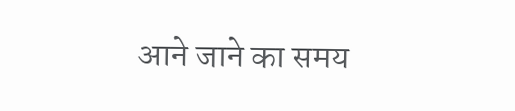आने जाने का समय